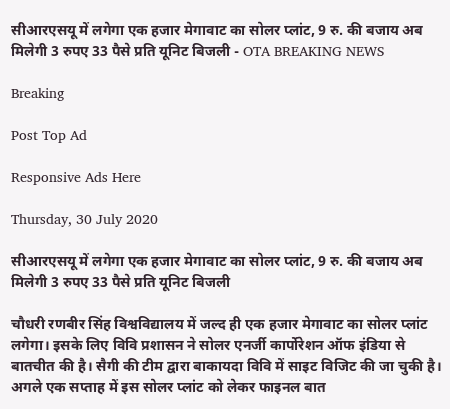सीआरएसयू में लगेगा एक हजार मेगावाट का सोलर प्लांट, 9 रु. की बजाय अब मिलेगी 3 रुपए 33 पैसे प्रति यूनिट बिजली - OTA BREAKING NEWS

Breaking

Post Top Ad

Responsive Ads Here

Thursday, 30 July 2020

सीआरएसयू में लगेगा एक हजार मेगावाट का सोलर प्लांट, 9 रु. की बजाय अब मिलेगी 3 रुपए 33 पैसे प्रति यूनिट बिजली

चौधरी रणबीर सिंह विश्वविद्यालय में जल्द ही एक हजार मेगावाट का सोलर प्लांट लगेगा। इसके लिए विवि प्रशासन ने सोलर एनर्जी कार्पोरेशन ऑफ इंडिया से बातचीत की है। सैगी की टीम द्वारा बाकायदा विवि में साइट विजिट की जा चुकी है। अगले एक सप्ताह में इस सोलर प्लांट को लेकर फाइनल बात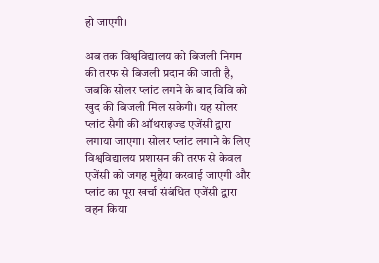हो जाएगी।

अब तक विश्वविद्यालय को बिजली निगम की तरफ से बिजली प्रदान की जाती है, जबकि सोलर प्लांट लगने के बाद विवि को खुद की बिजली मिल सकेगी। यह सोलर प्लांट सैगी की ऑथराइज्ड एजेंसी द्वारा लगाया जाएगा। सोलर प्लांट लगाने के लिए विश्वविद्यालय प्रशासन की तरफ से केवल एजेंसी को जगह मुहैया करवाई जाएगी और प्लांट का पूरा खर्चा संबंधित एजेंसी द्वारा वहन किया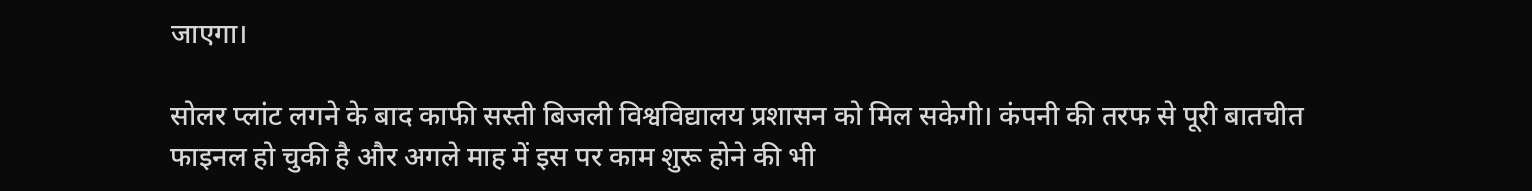जाएगा।

सोलर प्लांट लगने के बाद काफी सस्ती बिजली विश्वविद्यालय प्रशासन को मिल सकेगी। कंपनी की तरफ से पूरी बातचीत फाइनल हो चुकी है और अगले माह में इस पर काम शुरू होने की भी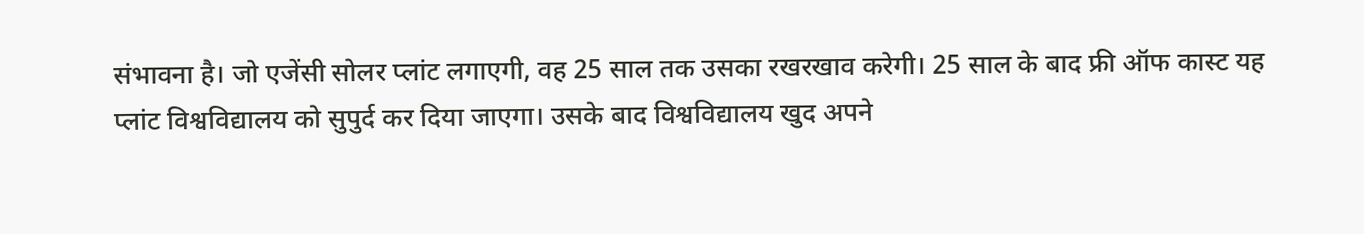संभावना है। जो एजेंसी सोलर प्लांट लगाएगी, वह 25 साल तक उसका रखरखाव करेगी। 25 साल के बाद फ्री ऑफ कास्ट यह प्लांट विश्वविद्यालय को सुपुर्द कर दिया जाएगा। उसके बाद विश्वविद्यालय खुद अपने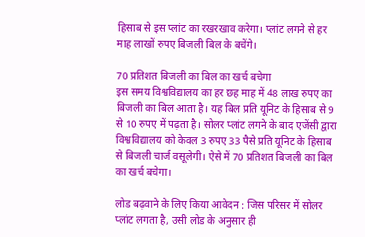हिसाब से इस प्लांट का रखरखाव करेगा। प्लांट लगने से हर माह लाखों रुपए बिजली बिल के बचेंगे।

70 प्रतिशत बिजली का बिल का खर्च बचेगा
इस समय विश्वविद्यालय का हर छह माह में 48 लाख रुपए का बिजली का बिल आता है। यह बिल प्रति यूनिट के हिसाब से 9 से 10 रुपए में पढ़ता है। सोलर प्लांट लगने के बाद एजेंसी द्वारा विश्वविद्यालय को केवल 3 रुपए 33 पैसे प्रति यूनिट के हिसाब से बिजली चार्ज वसूलेगी। ऐसे में 70 प्रतिशत बिजली का बिल का खर्च बचेगा।

लोड बढ़वाने के लिए किया आवेदन : जिस परिसर में सोलर प्लांट लगता है, उसी लोड के अनुसार ही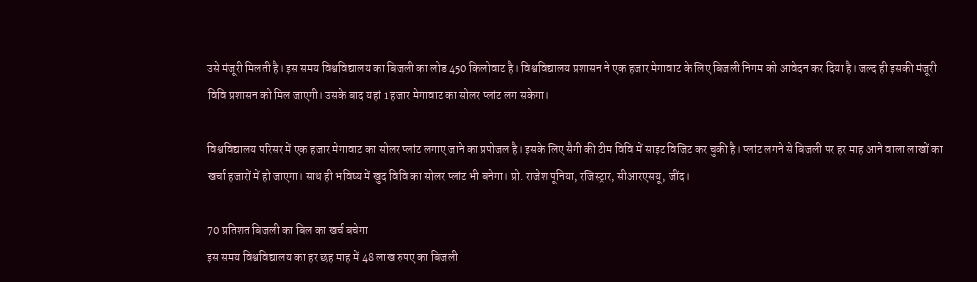उसे मंजूरी मिलती है। इस समय विश्वविद्यालय का बिजली का लोड 450 किलोवाट है। विश्वविद्यालय प्रशासन ने एक हजार मेगावाट के लिए बिजली निगम को आवेदन कर दिया है। जल्द ही इसकी मंजूरी विवि प्रशासन को मिल जाएगी। उसके बाद यहां 1 हजार मेगावाट का सोलर प्लांट लग सकेगा।

विश्वविद्यालय परिसर में एक हजार मेगावाट का सोलर प्लांट लगाए जाने का प्रपोजल है। इसके लिए सैगी की टीम विवि में साइट विजिट कर चुकी है। प्लांट लगने से बिजली पर हर माह आने वाला लाखों का खर्चा हजारों में हो जाएगा। साथ ही भविष्य में खुद विवि का सोलर प्लांट भी बनेगा। प्रो. राजेश पूनिया, रजिस्ट्रार, सीआरएसयू, जींद।

70 प्रतिशत बिजली का बिल का खर्च बचेगा
इस समय विश्वविद्यालय का हर छह माह में 48 लाख रुपए का बिजली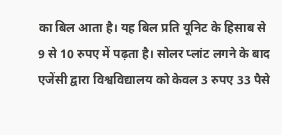का बिल आता है। यह बिल प्रति यूनिट के हिसाब से 9 से 10 रुपए में पढ़ता है। सोलर प्लांट लगने के बाद एजेंसी द्वारा विश्वविद्यालय को केवल 3 रुपए 33 पैसे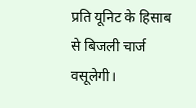प्रति यूनिट के हिसाब से बिजली चार्ज वसूलेगी।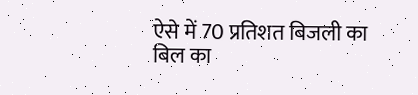ऐसे में 70 प्रतिशत बिजली का बिल का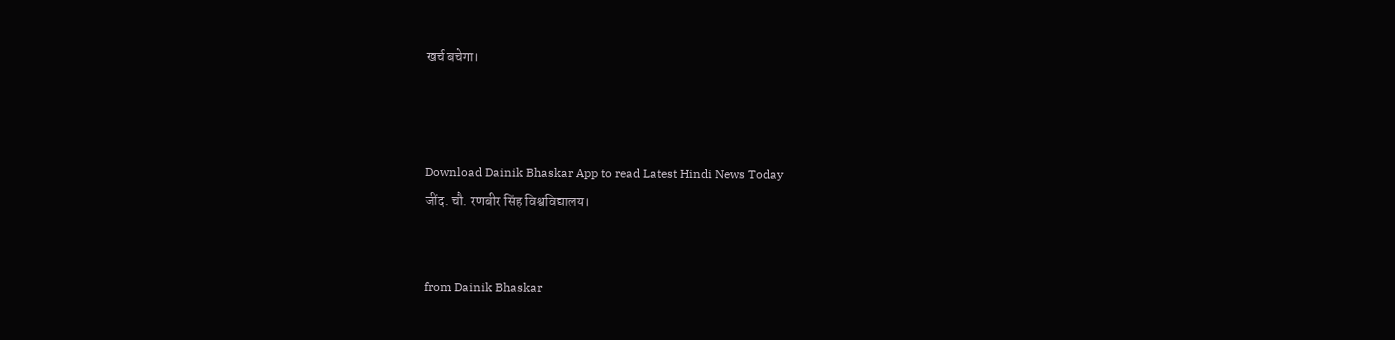खर्च बचेगा।



Download Dainik Bhaskar App to read Latest Hindi News Today
जींद. चौ. रणबीर सिंह विश्वविद्यालय।


from Dainik Bhaskar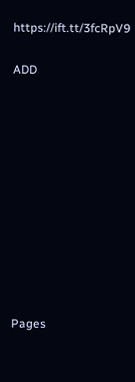https://ift.tt/3fcRpV9

ADD











Pages